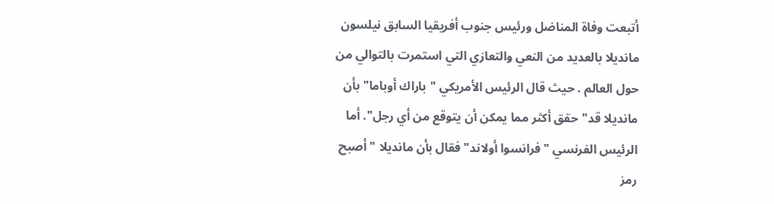أتبعت وفاة المناضل ورئيس جنوب أفريقيا السابق نيلسون مانديلا بالعديد من النعي والتعازي التي استمرت بالتوالي من حول العالم . حيث قال الرئيس الأمريكي "باراك أوباما" بأن مانديلا قد"حقق أكثر مما يمكن أن يتوقع من أي رجل". أما الرئيس الفرنسي "فرانسوا أولاند" فقال بأن مانديلا "أصبح رمز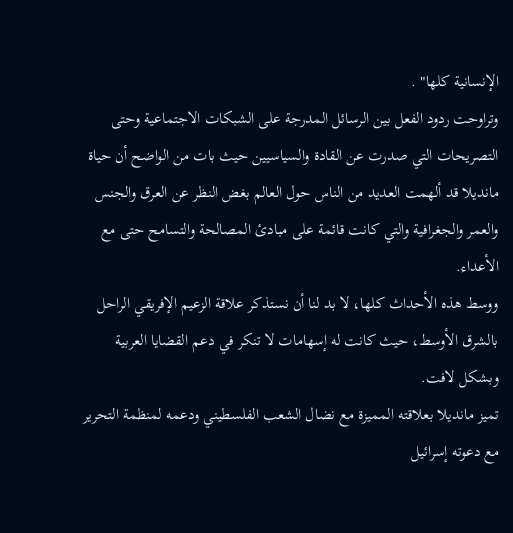الإنسانية كلها" .
وتراوحت ردود الفعل بين الرسائل المدرجة على الشبكات الاجتماعية وحتى التصريحات التي صدرت عن القادة والسياسيين حيث بات من الواضح أن حياة مانديلا قد ألهمت العديد من الناس حول العالم بغض النظر عن العرق والجنس والعمر والجغرافية والتي كانت قائمة على مبادئ المصالحة والتسامح حتى مع الأعداء.
ووسط هذه الأحداث كلها، لا بد لنا أن نستذكر علاقة الزعيم الإفريقي الراحل بالشرق الأوسط، حيث كانت له إسهامات لا تنكر في دعم القضايا العربية وبشكل لافت.
تميز مانديلا بعلاقته المميزة مع نضال الشعب الفلسطيني ودعمه لمنظمة التحرير مع دعوته إسرائيل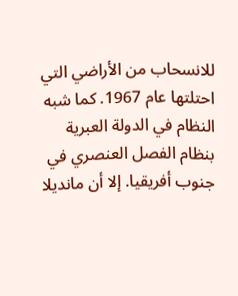للانسحاب من الأراضي التي احتلتها عام 1967. كما شبه النظام في الدولة العبرية بنظام الفصل العنصري في جنوب أفريقيا. إلا أن مانديلا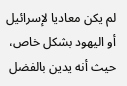لم يكن معاديا لإسرائيل أو اليهود بشكل خاص، حيث أنه يدين بالفضل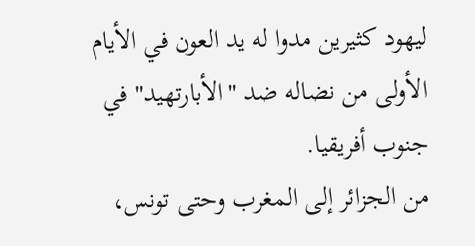ليهود كثيرين مدوا له يد العون في الأيام الأولى من نضاله ضد "الأبارتهيد" في جنوب أفريقيا.
من الجزائر إلى المغرب وحتى تونس،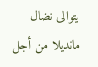يتوالى نضال مانديلا من أجل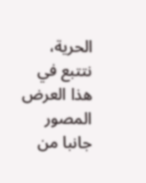الحرية، نتتبع في هذا العرض المصور جانبا من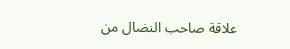علاقة صاحب النضال من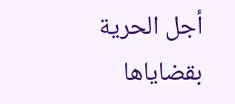أجل الحرية بقضاياها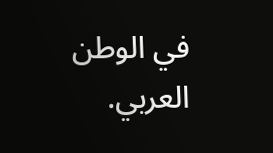في الوطن العربي.